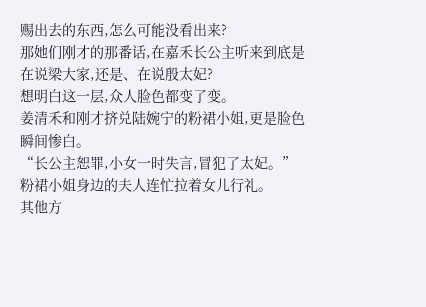赐出去的东西,怎么可能没看出来?
那她们刚才的那番话,在嘉禾长公主听来到底是在说梁大家,还是、在说殷太妃?
想明白这一层,众人脸色都变了变。
姜清禾和刚才挤兑陆婉宁的粉裙小姐,更是脸色瞬间惨白。
“长公主恕罪,小女一时失言,冒犯了太妃。”粉裙小姐身边的夫人连忙拉着女儿行礼。
其他方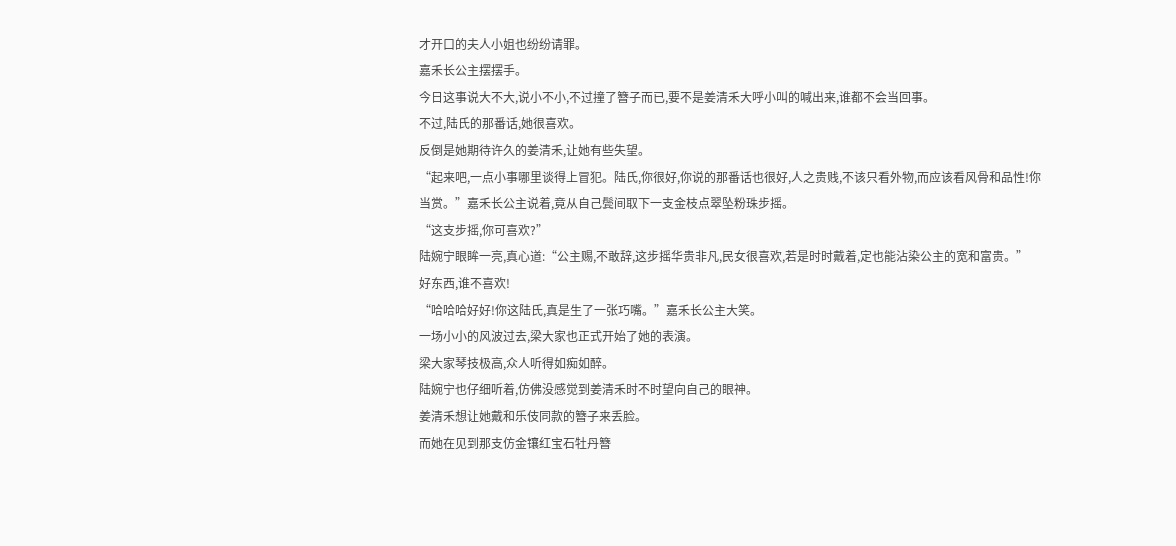才开口的夫人小姐也纷纷请罪。
嘉禾长公主摆摆手。
今日这事说大不大,说小不小,不过撞了簪子而已,要不是姜清禾大呼小叫的喊出来,谁都不会当回事。
不过,陆氏的那番话,她很喜欢。
反倒是她期待许久的姜清禾,让她有些失望。
“起来吧,一点小事哪里谈得上冒犯。陆氏,你很好,你说的那番话也很好,人之贵贱,不该只看外物,而应该看风骨和品性!你当赏。”嘉禾长公主说着,竟从自己鬓间取下一支金枝点翠坠粉珠步摇。
“这支步摇,你可喜欢?”
陆婉宁眼眸一亮,真心道:“公主赐,不敢辞,这步摇华贵非凡,民女很喜欢,若是时时戴着,定也能沾染公主的宽和富贵。”
好东西,谁不喜欢!
“哈哈哈好好!你这陆氏,真是生了一张巧嘴。”嘉禾长公主大笑。
一场小小的风波过去,梁大家也正式开始了她的表演。
梁大家琴技极高,众人听得如痴如醉。
陆婉宁也仔细听着,仿佛没感觉到姜清禾时不时望向自己的眼神。
姜清禾想让她戴和乐伎同款的簪子来丢脸。
而她在见到那支仿金镶红宝石牡丹簪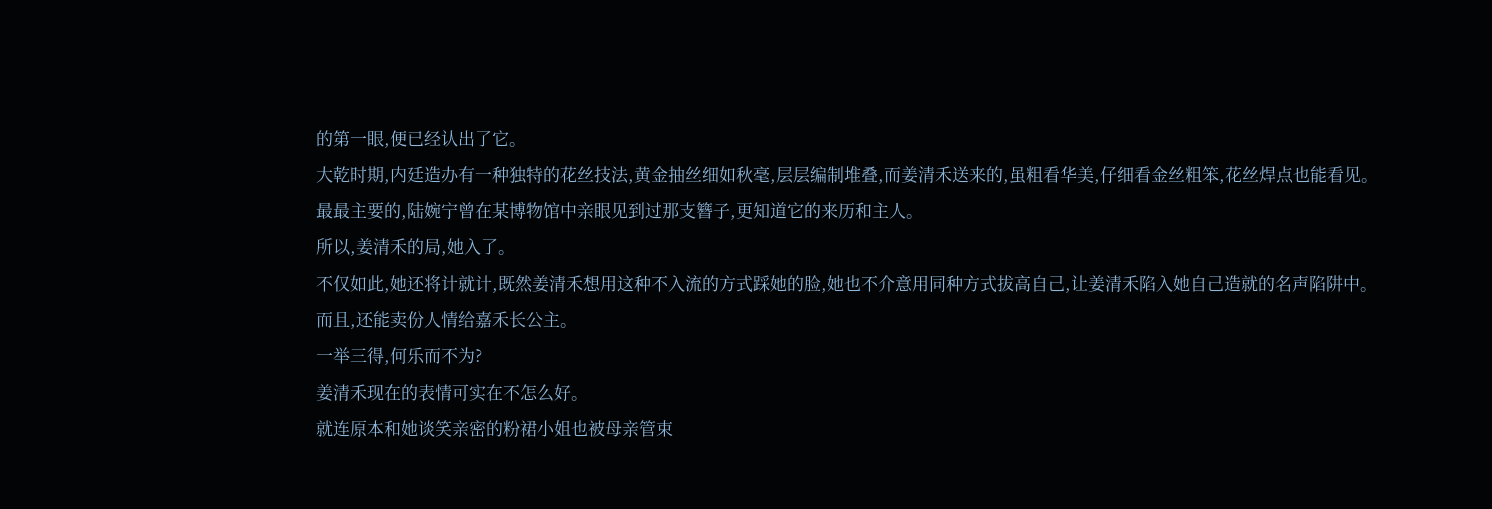的第一眼,便已经认出了它。
大乾时期,内廷造办有一种独特的花丝技法,黄金抽丝细如秋毫,层层编制堆叠,而姜清禾送来的,虽粗看华美,仔细看金丝粗笨,花丝焊点也能看见。
最最主要的,陆婉宁曾在某博物馆中亲眼见到过那支簪子,更知道它的来历和主人。
所以,姜清禾的局,她入了。
不仅如此,她还将计就计,既然姜清禾想用这种不入流的方式踩她的脸,她也不介意用同种方式拔高自己,让姜清禾陷入她自己造就的名声陷阱中。
而且,还能卖份人情给嘉禾长公主。
一举三得,何乐而不为?
姜清禾现在的表情可实在不怎么好。
就连原本和她谈笑亲密的粉裙小姐也被母亲管束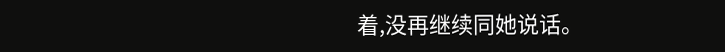着,没再继续同她说话。